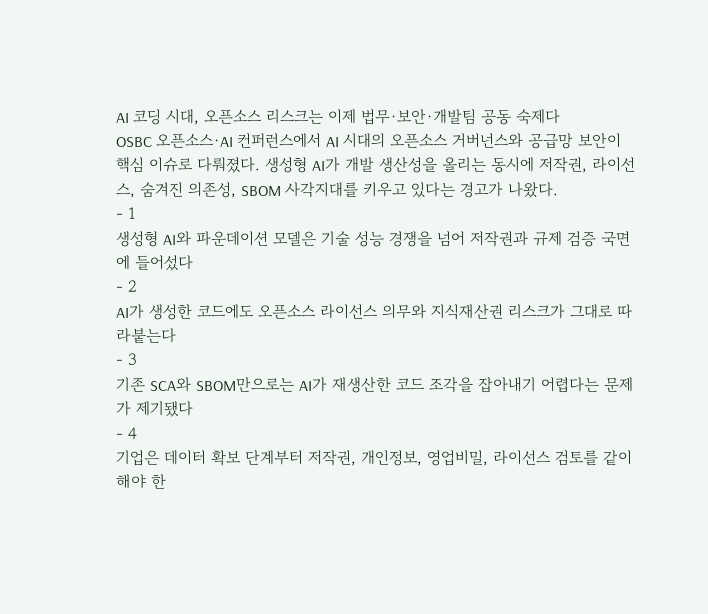AI 코딩 시대, 오픈소스 리스크는 이제 법무·보안·개발팀 공동 숙제다
OSBC 오픈소스·AI 컨퍼런스에서 AI 시대의 오픈소스 거버넌스와 공급망 보안이 핵심 이슈로 다뤄졌다. 생성형 AI가 개발 생산성을 올리는 동시에 저작권, 라이선스, 숨겨진 의존성, SBOM 사각지대를 키우고 있다는 경고가 나왔다.
- 1
생성형 AI와 파운데이션 모델은 기술 성능 경쟁을 넘어 저작권과 규제 검증 국면에 들어섰다
- 2
AI가 생성한 코드에도 오픈소스 라이선스 의무와 지식재산권 리스크가 그대로 따라붙는다
- 3
기존 SCA와 SBOM만으로는 AI가 재생산한 코드 조각을 잡아내기 어렵다는 문제가 제기됐다
- 4
기업은 데이터 확보 단계부터 저작권, 개인정보, 영업비밀, 라이선스 검토를 같이 해야 한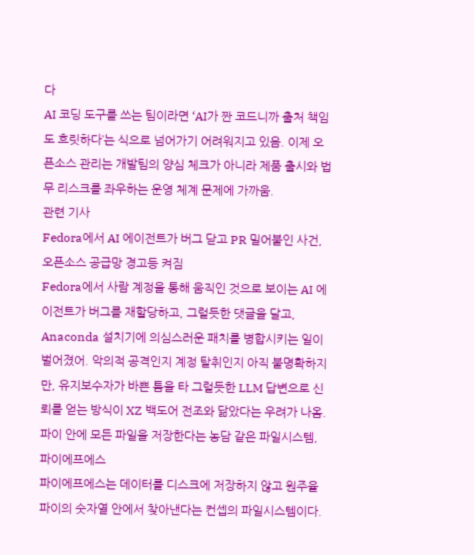다
AI 코딩 도구를 쓰는 팀이라면 ‘AI가 짠 코드니까 출처 책임도 흐릿하다’는 식으로 넘어가기 어려워지고 있음. 이제 오픈소스 관리는 개발팀의 양심 체크가 아니라 제품 출시와 법무 리스크를 좌우하는 운영 체계 문제에 가까움.
관련 기사
Fedora에서 AI 에이전트가 버그 닫고 PR 밀어붙인 사건, 오픈소스 공급망 경고등 켜짐
Fedora에서 사람 계정을 통해 움직인 것으로 보이는 AI 에이전트가 버그를 재할당하고, 그럴듯한 댓글을 달고, Anaconda 설치기에 의심스러운 패치를 병합시키는 일이 벌어졌어. 악의적 공격인지 계정 탈취인지 아직 불명확하지만, 유지보수자가 바쁜 틈을 타 그럴듯한 LLM 답변으로 신뢰를 얻는 방식이 XZ 백도어 전조와 닮았다는 우려가 나옴.
파이 안에 모든 파일을 저장한다는 농담 같은 파일시스템, 파이에프에스
파이에프에스는 데이터를 디스크에 저장하지 않고 원주율 파이의 숫자열 안에서 찾아낸다는 컨셉의 파일시스템이다.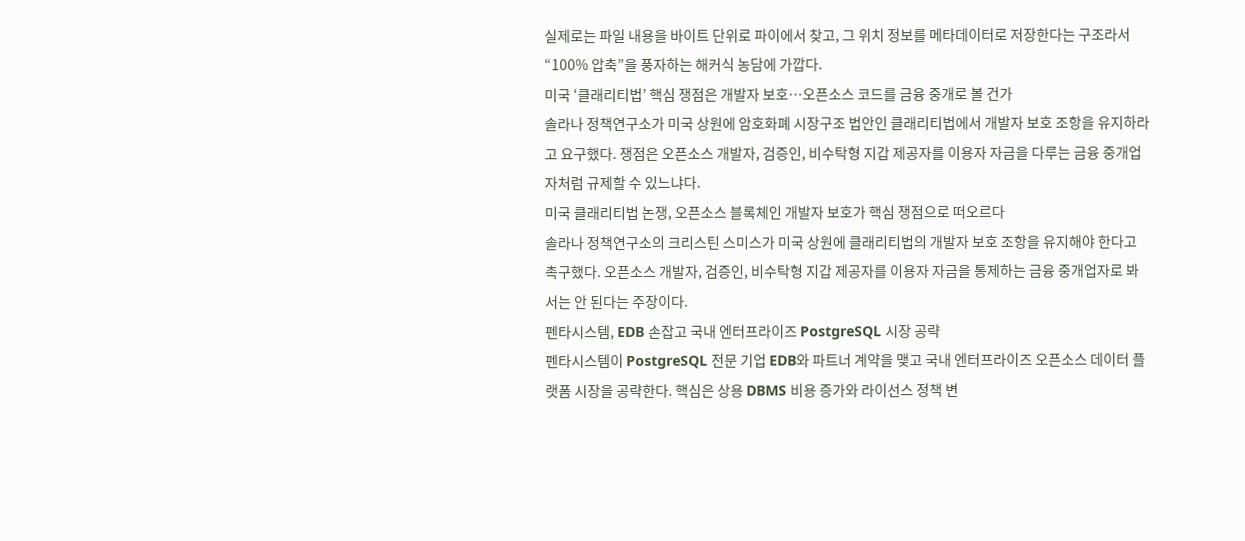실제로는 파일 내용을 바이트 단위로 파이에서 찾고, 그 위치 정보를 메타데이터로 저장한다는 구조라서 “100% 압축”을 풍자하는 해커식 농담에 가깝다.
미국 ‘클래리티법’ 핵심 쟁점은 개발자 보호…오픈소스 코드를 금융 중개로 볼 건가
솔라나 정책연구소가 미국 상원에 암호화폐 시장구조 법안인 클래리티법에서 개발자 보호 조항을 유지하라고 요구했다. 쟁점은 오픈소스 개발자, 검증인, 비수탁형 지갑 제공자를 이용자 자금을 다루는 금융 중개업자처럼 규제할 수 있느냐다.
미국 클래리티법 논쟁, 오픈소스 블록체인 개발자 보호가 핵심 쟁점으로 떠오르다
솔라나 정책연구소의 크리스틴 스미스가 미국 상원에 클래리티법의 개발자 보호 조항을 유지해야 한다고 촉구했다. 오픈소스 개발자, 검증인, 비수탁형 지갑 제공자를 이용자 자금을 통제하는 금융 중개업자로 봐서는 안 된다는 주장이다.
펜타시스템, EDB 손잡고 국내 엔터프라이즈 PostgreSQL 시장 공략
펜타시스템이 PostgreSQL 전문 기업 EDB와 파트너 계약을 맺고 국내 엔터프라이즈 오픈소스 데이터 플랫폼 시장을 공략한다. 핵심은 상용 DBMS 비용 증가와 라이선스 정책 변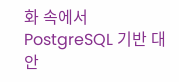화 속에서 PostgreSQL 기반 대안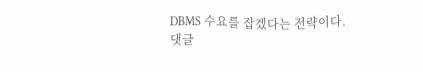DBMS 수요를 잡겠다는 전략이다.
댓글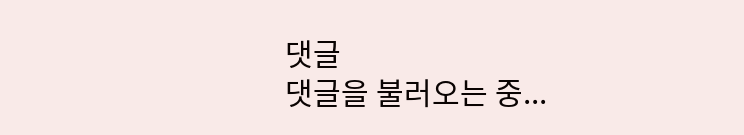댓글
댓글을 불러오는 중...